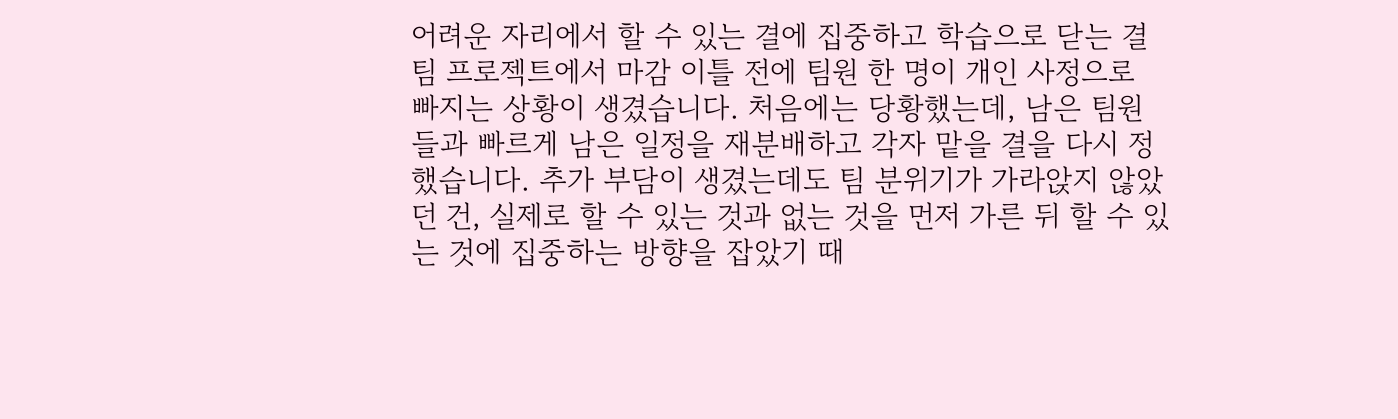어려운 자리에서 할 수 있는 결에 집중하고 학습으로 닫는 결
팀 프로젝트에서 마감 이틀 전에 팀원 한 명이 개인 사정으로 빠지는 상황이 생겼습니다. 처음에는 당황했는데, 남은 팀원들과 빠르게 남은 일정을 재분배하고 각자 맡을 결을 다시 정했습니다. 추가 부담이 생겼는데도 팀 분위기가 가라앉지 않았던 건, 실제로 할 수 있는 것과 없는 것을 먼저 가른 뒤 할 수 있는 것에 집중하는 방향을 잡았기 때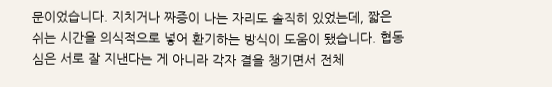문이었습니다. 지치거나 짜증이 나는 자리도 솔직히 있었는데, 짧은 쉬는 시간을 의식적으로 넣어 환기하는 방식이 도움이 됐습니다. 협동심은 서로 잘 지낸다는 게 아니라 각자 결을 챙기면서 전체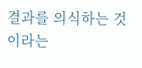결과를 의식하는 것이라는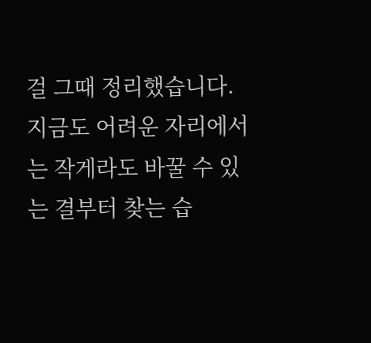걸 그때 정리했습니다. 지금도 어려운 자리에서는 작게라도 바꿀 수 있는 결부터 찾는 습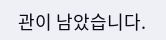관이 남았습니다.